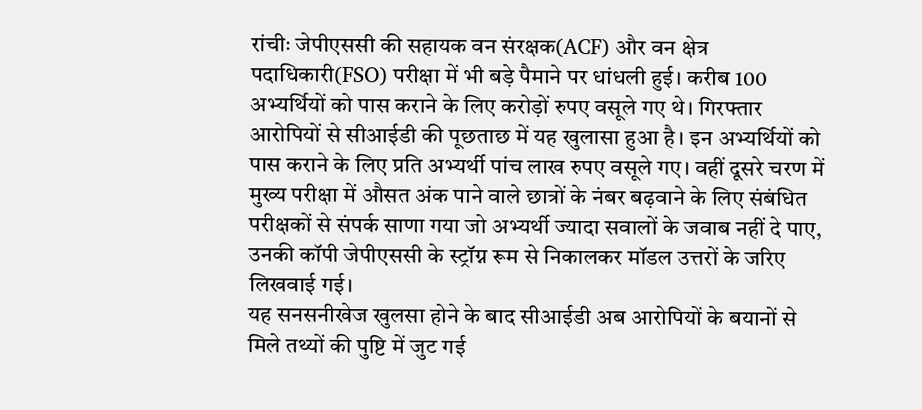रांचीः जेपीएससी की सहायक वन संरक्षक(ACF) और वन क्षेत्र पदाधिकारी(FSO) परीक्षा में भी बड़े पैमाने पर धांधली हुई। करीब 100 अभ्यर्थियों को पास कराने के लिए करोड़ों रुपए वसूले गए थे। गिरफ्तार आरोपियों से सीआईडी की पूछताछ में यह खुलासा हुआ है। इन अभ्यर्थियों को पास कराने के लिए प्रति अभ्यर्थी पांच लाख रुपए वसूले गए। वहीं दूसरे चरण में मुख्य परीक्षा में औसत अंक पाने वाले छात्रों के नंबर बढ़वाने के लिए संबंधित परीक्षकों से संपर्क साणा गया जो अभ्यर्थी ज्यादा सवालों के जवाब नहीं दे पाए, उनकी कॉपी जेपीएससी के स्ट्रॉग्न रूम से निकालकर मॉडल उत्तरों के जरिए लिखवाई गई।
यह सनसनीखेज खुलसा होने के बाद सीआईडी अब आरोपियों के बयानों से मिले तथ्यों की पुष्टि में जुट गई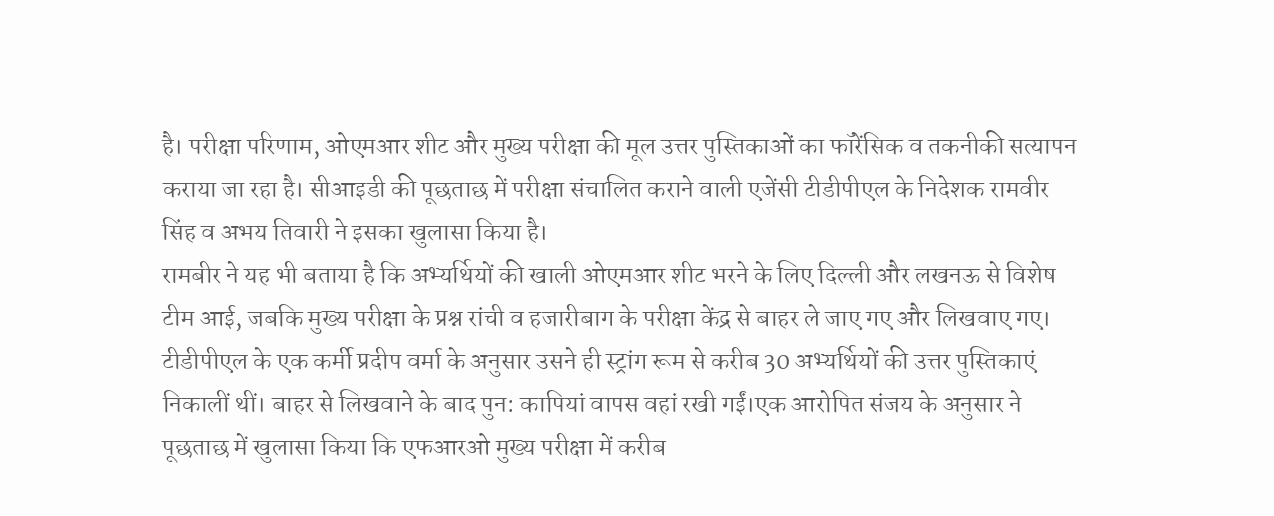है। परीक्षा परिणाम, ओएमआर शीट और मुख्य परीक्षा की मूल उत्तर पुस्तिकाओं का फॉरेंसिक व तकनीकी सत्यापन कराया जा रहा है। सीआइडी की पूछताछ में परीक्षा संचालित कराने वाली एजेंसी टीडीपीएल के निदेशक रामवीर सिंह व अभय तिवारी ने इसका खुलासा किया है।
रामबीर ने यह भी बताया है कि अभ्यर्थियों की खाली ओएमआर शीट भरने के लिए दिल्ली और लखनऊ से विशेष टीम आई, जबकि मुख्य परीक्षा के प्रश्न रांची व हजारीबाग के परीक्षा केंद्र से बाहर ले जाए गए और लिखवाए गए। टीडीपीएल के एक कर्मी प्रदीप वर्मा के अनुसार उसने ही स्ट्रांग रूम से करीब 30 अभ्यर्थियों की उत्तर पुस्तिकाएं निकालीं थीं। बाहर से लिखवाने के बाद पुन: कापियां वापस वहां रखी गईं।एक आरोपित संजय के अनुसार ने पूछताछ में खुलासा किया कि एफआरओ मुख्य परीक्षा में करीब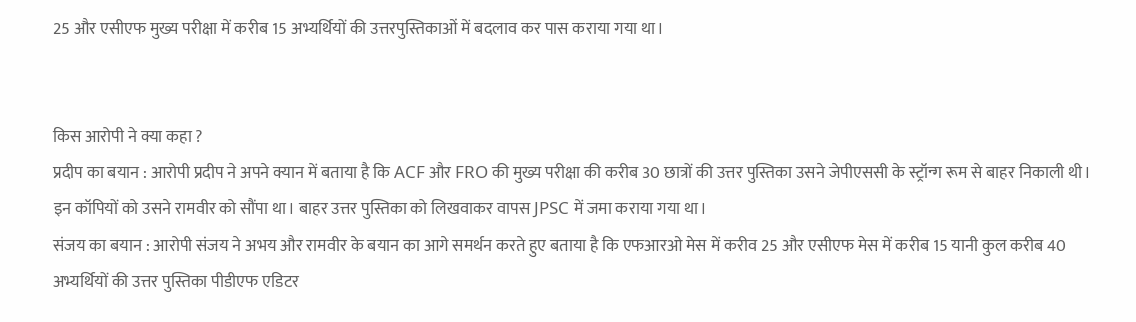25 और एसीएफ मुख्य परीक्षा में करीब 15 अभ्यर्थियों की उत्तरपुस्तिकाओं में बदलाव कर पास कराया गया था।


किस आरोपी ने क्या कहा ?
प्रदीप का बयान : आरोपी प्रदीप ने अपने क्यान में बताया है कि ACF और FRO की मुख्य परीक्षा की करीब 30 छात्रों की उत्तर पुस्तिका उसने जेपीएससी के स्ट्रॉन्ग रूम से बाहर निकाली थी। इन कॉपियों को उसने रामवीर को सौंपा था। बाहर उत्तर पुस्तिका को लिखवाकर वापस JPSC में जमा कराया गया था।
संजय का बयान : आरोपी संजय ने अभय और रामवीर के बयान का आगे समर्थन करते हुए बताया है कि एफआरओ मेस में करीव 25 और एसीएफ मेस में करीब 15 यानी कुल करीब 40 अभ्यर्थियों की उत्तर पुस्तिका पीडीएफ एडिटर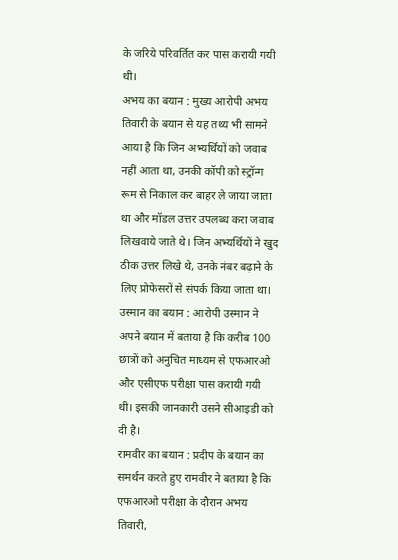के जरिये परिवर्तित कर पास करायी गयी थी।
अभय का बयान : मुख्य आरोपी अभय तिवारी के बयान से यह तथ्य भी सामने आया है कि जिन अभ्यर्थियों को जवाब नहीं आता था, उनकी कॉपी को स्ट्रॉन्ग रूम से निकाल कर बाहर ले जाया जाता था और मॉडल उत्तर उपलब्ध करा जवाब लिखवाये जाते थे। जिन अभ्यर्थियों ने खुद ठीक उत्तर लिखे थे, उनके नंबर बढ़ाने के लिए प्रोफेसरों से संपर्क किया जाता था।
उस्मान का बयान : आरोपी उस्मान ने अपने बयान में बताया है कि करीब 100 छात्रों को अनुचित माध्यम से एफआरओ और एसीएफ परीक्षा पास करायी गयी थी। इसकी जानकारी उसने सीआइडी को दी है।
रामवीर का बयान : प्रदीप के बयान का समर्थन करते हुए रामवीर ने बताया है कि एफआरओ परीक्षा के दौरान अभय तिवारी,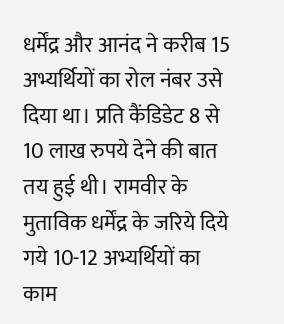धर्मेंद्र और आनंद ने करीब 15 अभ्यर्थियों का रोल नंबर उसे दिया था। प्रति कैंडिडेट 8 से 10 लाख रुपये देने की बात तय हुई थी। रामवीर के मुताविक धर्मेंद्र के जरिये दिये गये 10-12 अभ्यर्थियों का काम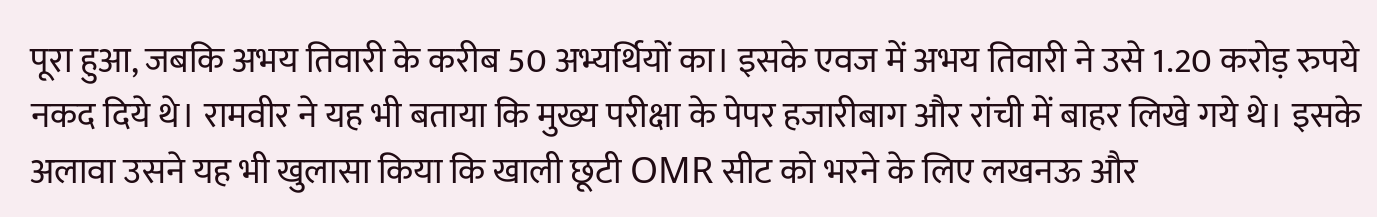पूरा हुआ, जबकि अभय तिवारी के करीब 50 अभ्यर्थियों का। इसके एवज में अभय तिवारी ने उसे 1.20 करोड़ रुपये नकद दिये थे। रामवीर ने यह भी बताया कि मुख्य परीक्षा के पेपर हजारीबाग और रांची में बाहर लिखे गये थे। इसके अलावा उसने यह भी खुलासा किया कि खाली छूटी OMR सीट को भरने के लिए लखनऊ और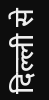दिल्ली से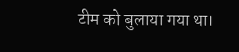टीम को बुलाया गया था।